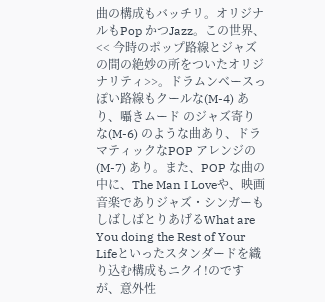曲の構成もバッチリ。オリジナルもPop かつJazz。この世界、<< 今時のポップ路線とジャズの間の絶妙の所をついたオリジナリティ>>。ドラムンベースっぽい路線もクールな(M-4) あり、囁きムード のジャズ寄りな(M-6) のような曲あり、ドラマティックなPOP アレンジの(M-7) あり。また、POP な曲の中に、The Man I Loveや、映画音楽でありジャズ・シンガーもしばしばとりあげるWhat are You doing the Rest of Your Lifeといったスタンダードを織り込む構成もニクイ!のですが、意外性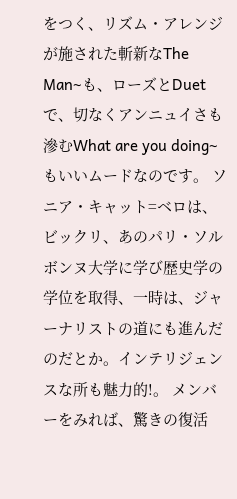をつく、リズム・アレンジが施された斬新なThe Man~も、ローズとDuetで、切なくアンニュイさも滲むWhat are you doing~もいいムードなのです。 ソニア・キャット=ベロは、ビックリ、あのパリ・ソルボンヌ大学に学び歴史学の学位を取得、一時は、ジャーナリストの道にも進んだのだとか。インテリジェンスな所も魅力的!。 メンバーをみれば、驚きの復活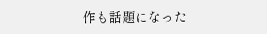作も話題になった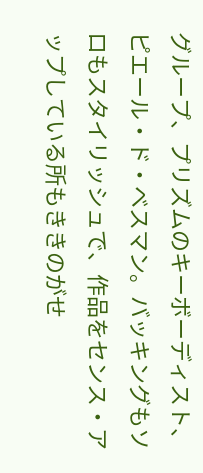グループ、プリズムのキーボーディスト、ピエール・ド・ベスマン。バッキングもソロもスタイリッシュで、作品をセンス・アップしている所もききのがせ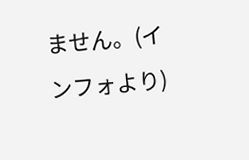ません。(インフォより)